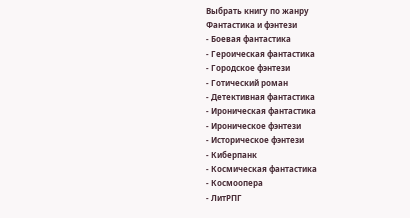Выбрать книгу по жанру
Фантастика и фэнтези
- Боевая фантастика
- Героическая фантастика
- Городское фэнтези
- Готический роман
- Детективная фантастика
- Ироническая фантастика
- Ироническое фэнтези
- Историческое фэнтези
- Киберпанк
- Космическая фантастика
- Космоопера
- ЛитРПГ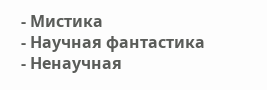- Мистика
- Научная фантастика
- Ненаучная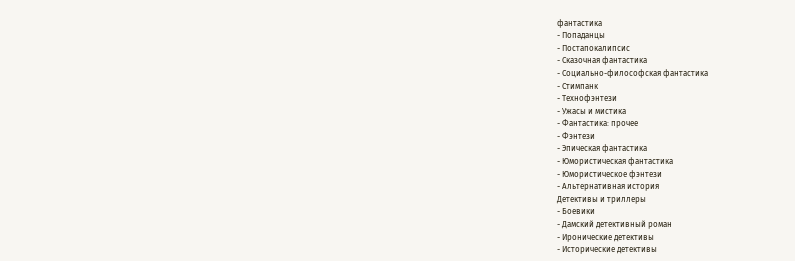фантастика
- Попаданцы
- Постапокалипсис
- Сказочная фантастика
- Социально-философская фантастика
- Стимпанк
- Технофэнтези
- Ужасы и мистика
- Фантастика: прочее
- Фэнтези
- Эпическая фантастика
- Юмористическая фантастика
- Юмористическое фэнтези
- Альтернативная история
Детективы и триллеры
- Боевики
- Дамский детективный роман
- Иронические детективы
- Исторические детективы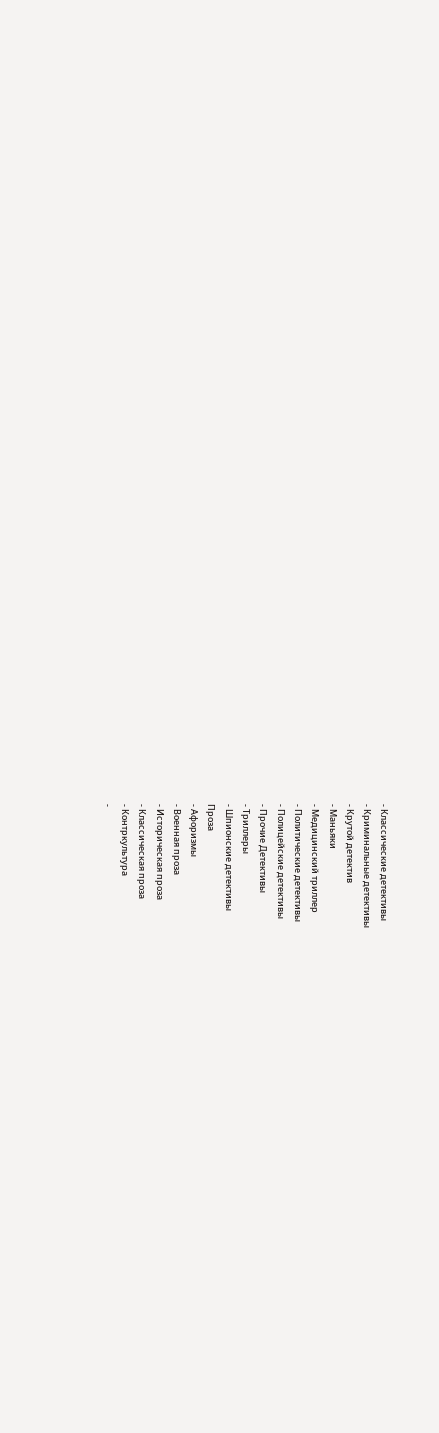- Классические детективы
- Криминальные детективы
- Крутой детектив
- Маньяки
- Медицинский триллер
- Политические детективы
- Полицейские детективы
- Прочие Детективы
- Триллеры
- Шпионские детективы
Проза
- Афоризмы
- Военная проза
- Историческая проза
- Классическая проза
- Контркультура
-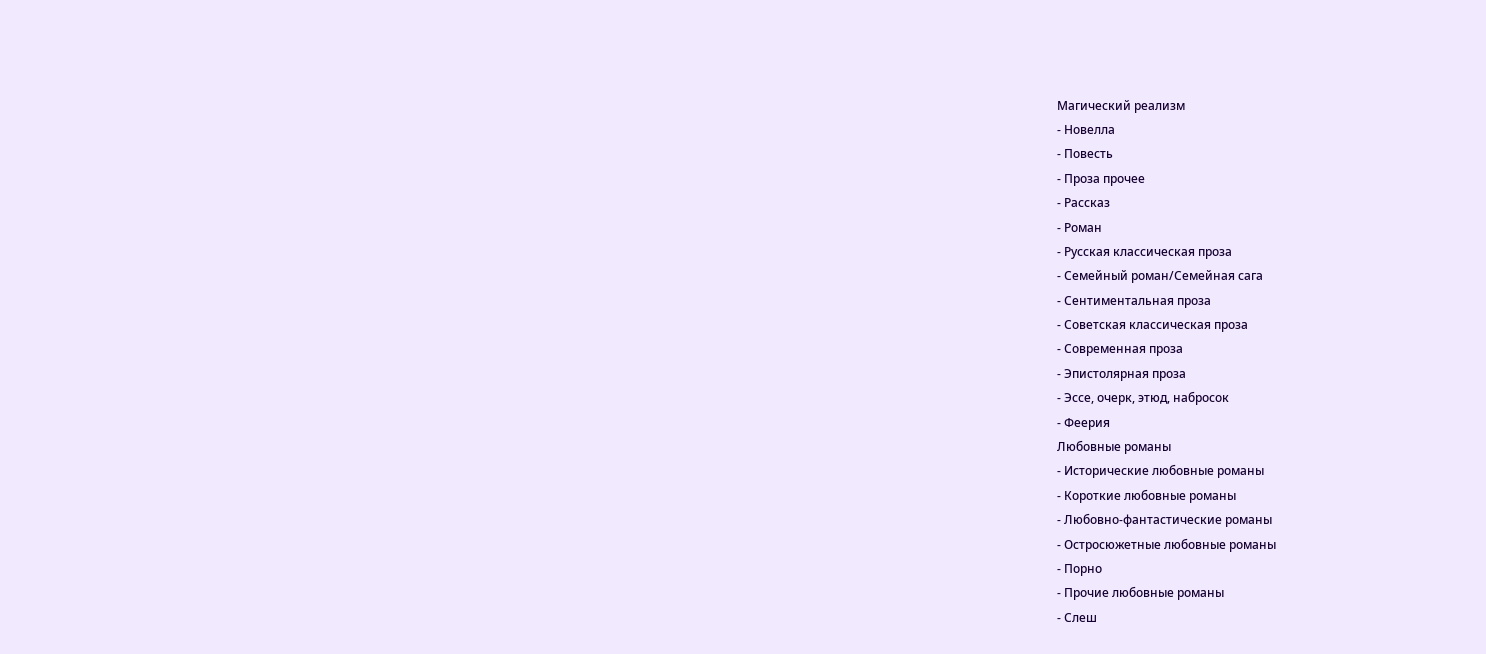Магический реализм
- Новелла
- Повесть
- Проза прочее
- Рассказ
- Роман
- Русская классическая проза
- Семейный роман/Семейная сага
- Сентиментальная проза
- Советская классическая проза
- Современная проза
- Эпистолярная проза
- Эссе, очерк, этюд, набросок
- Феерия
Любовные романы
- Исторические любовные романы
- Короткие любовные романы
- Любовно-фантастические романы
- Остросюжетные любовные романы
- Порно
- Прочие любовные романы
- Слеш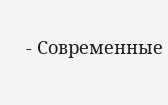- Современные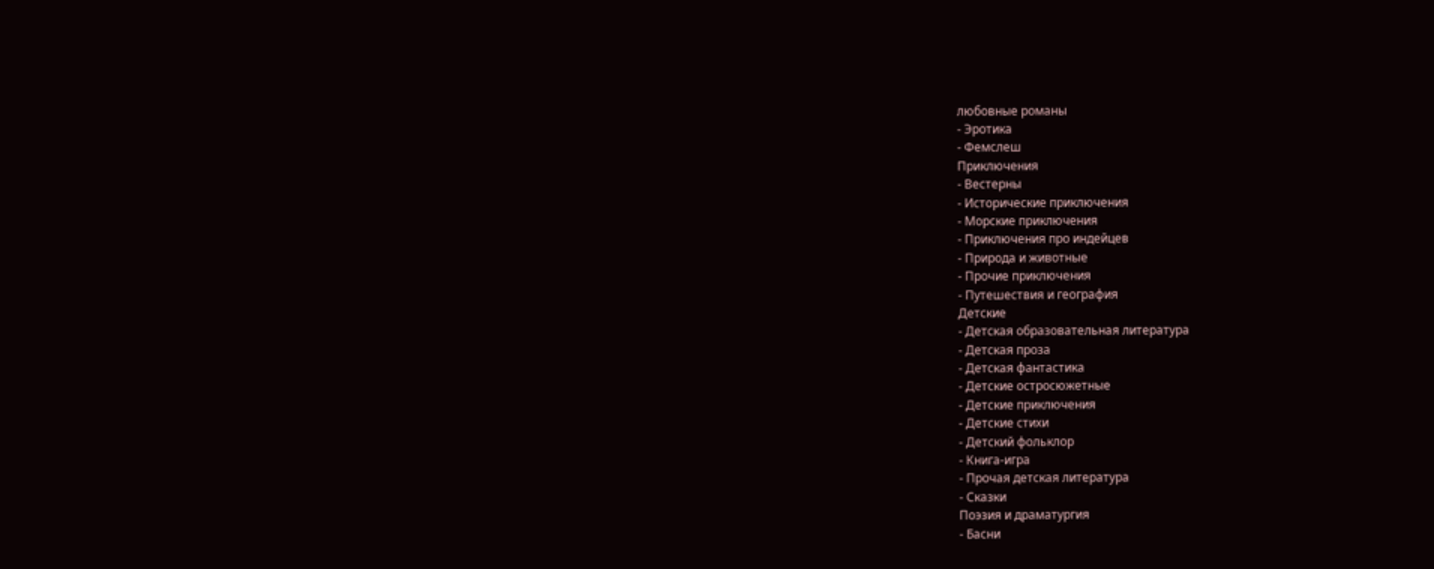любовные романы
- Эротика
- Фемслеш
Приключения
- Вестерны
- Исторические приключения
- Морские приключения
- Приключения про индейцев
- Природа и животные
- Прочие приключения
- Путешествия и география
Детские
- Детская образовательная литература
- Детская проза
- Детская фантастика
- Детские остросюжетные
- Детские приключения
- Детские стихи
- Детский фольклор
- Книга-игра
- Прочая детская литература
- Сказки
Поэзия и драматургия
- Басни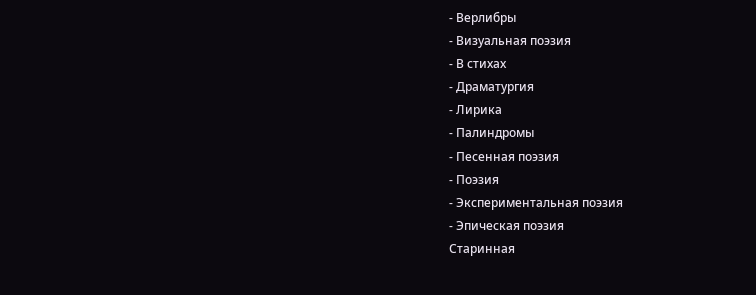- Верлибры
- Визуальная поэзия
- В стихах
- Драматургия
- Лирика
- Палиндромы
- Песенная поэзия
- Поэзия
- Экспериментальная поэзия
- Эпическая поэзия
Старинная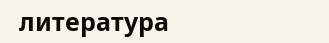литература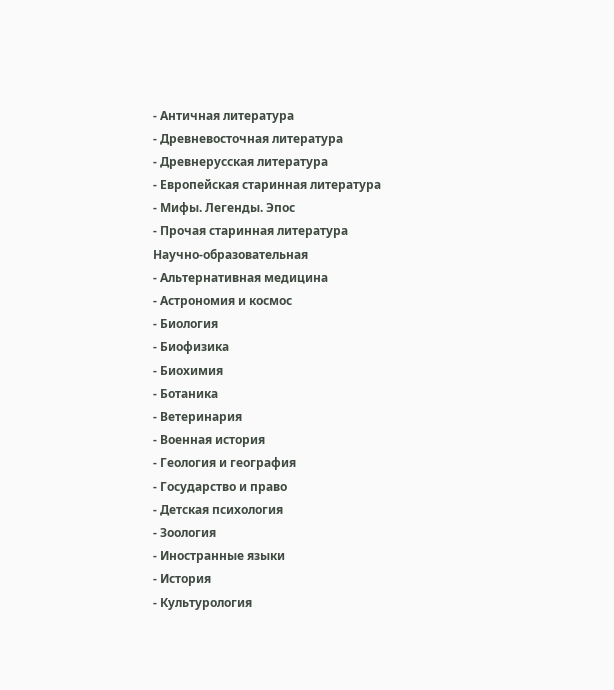- Античная литература
- Древневосточная литература
- Древнерусская литература
- Европейская старинная литература
- Мифы. Легенды. Эпос
- Прочая старинная литература
Научно-образовательная
- Альтернативная медицина
- Астрономия и космос
- Биология
- Биофизика
- Биохимия
- Ботаника
- Ветеринария
- Военная история
- Геология и география
- Государство и право
- Детская психология
- Зоология
- Иностранные языки
- История
- Культурология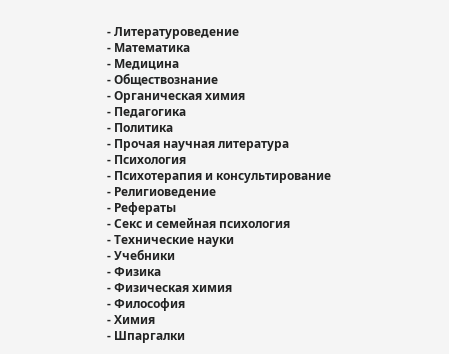- Литературоведение
- Математика
- Медицина
- Обществознание
- Органическая химия
- Педагогика
- Политика
- Прочая научная литература
- Психология
- Психотерапия и консультирование
- Религиоведение
- Рефераты
- Секс и семейная психология
- Технические науки
- Учебники
- Физика
- Физическая химия
- Философия
- Химия
- Шпаргалки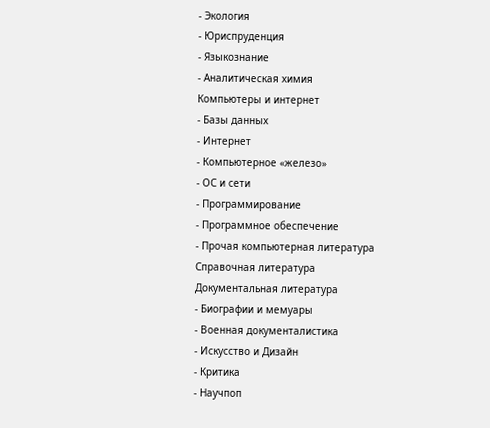- Экология
- Юриспруденция
- Языкознание
- Аналитическая химия
Компьютеры и интернет
- Базы данных
- Интернет
- Компьютерное «железо»
- ОС и сети
- Программирование
- Программное обеспечение
- Прочая компьютерная литература
Справочная литература
Документальная литература
- Биографии и мемуары
- Военная документалистика
- Искусство и Дизайн
- Критика
- Научпоп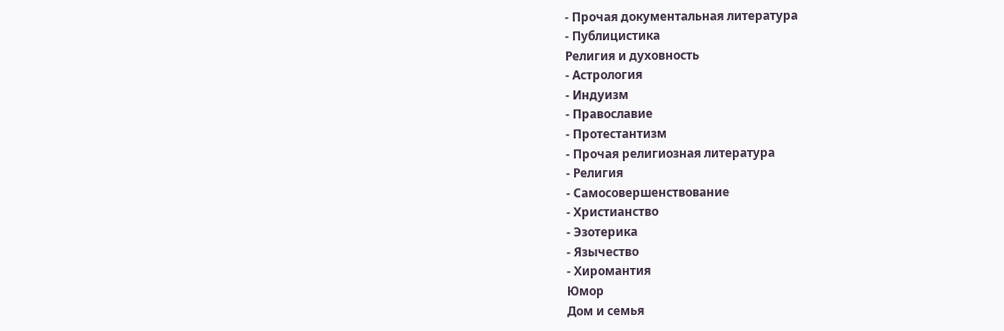- Прочая документальная литература
- Публицистика
Религия и духовность
- Астрология
- Индуизм
- Православие
- Протестантизм
- Прочая религиозная литература
- Религия
- Самосовершенствование
- Христианство
- Эзотерика
- Язычество
- Хиромантия
Юмор
Дом и семья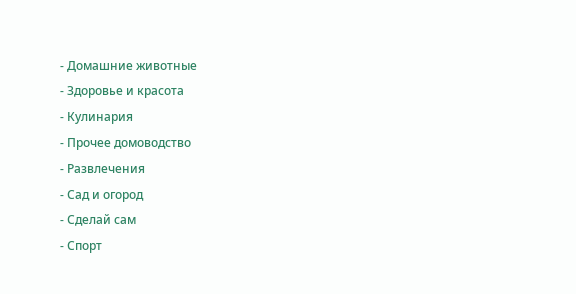- Домашние животные
- Здоровье и красота
- Кулинария
- Прочее домоводство
- Развлечения
- Сад и огород
- Сделай сам
- Спорт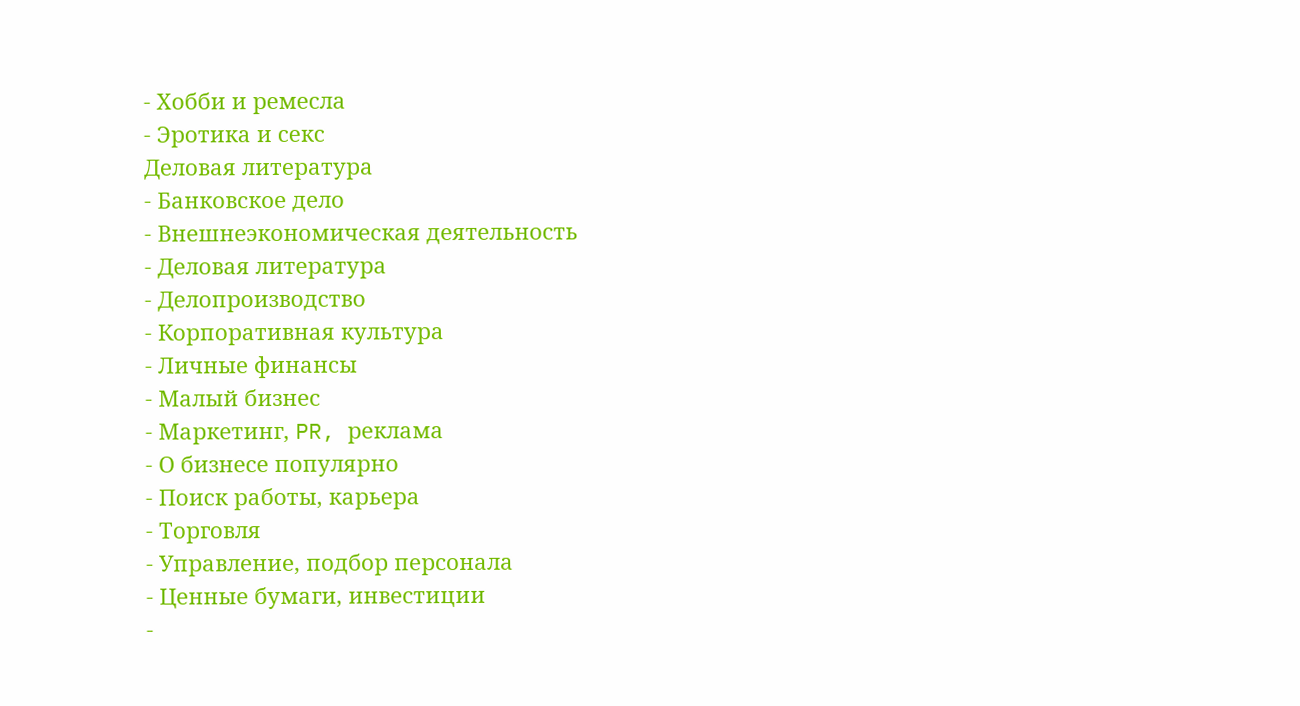- Хобби и ремесла
- Эротика и секс
Деловая литература
- Банковское дело
- Внешнеэкономическая деятельность
- Деловая литература
- Делопроизводство
- Корпоративная культура
- Личные финансы
- Малый бизнес
- Маркетинг, PR, реклама
- О бизнесе популярно
- Поиск работы, карьера
- Торговля
- Управление, подбор персонала
- Ценные бумаги, инвестиции
-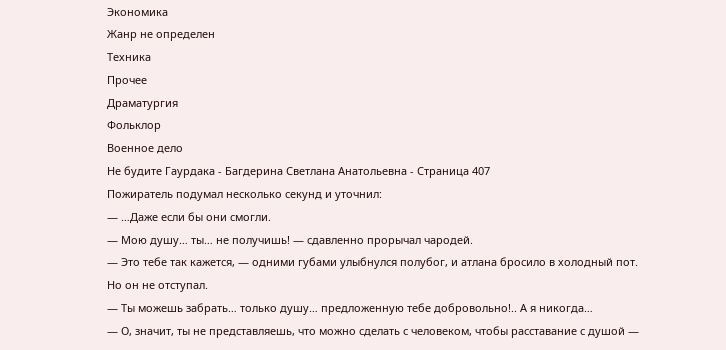Экономика
Жанр не определен
Техника
Прочее
Драматургия
Фольклор
Военное дело
Не будите Гаурдака - Багдерина Светлана Анатольевна - Страница 407
Пожиратель подумал несколько секунд и уточнил:
— …Даже если бы они смогли.
— Мою душу… ты… не получишь! — сдавленно прорычал чародей.
— Это тебе так кажется, — одними губами улыбнулся полубог, и атлана бросило в холодный пот.
Но он не отступал.
— Ты можешь забрать… только душу… предложенную тебе добровольно!.. А я никогда…
— О, значит, ты не представляешь, что можно сделать с человеком, чтобы расставание с душой —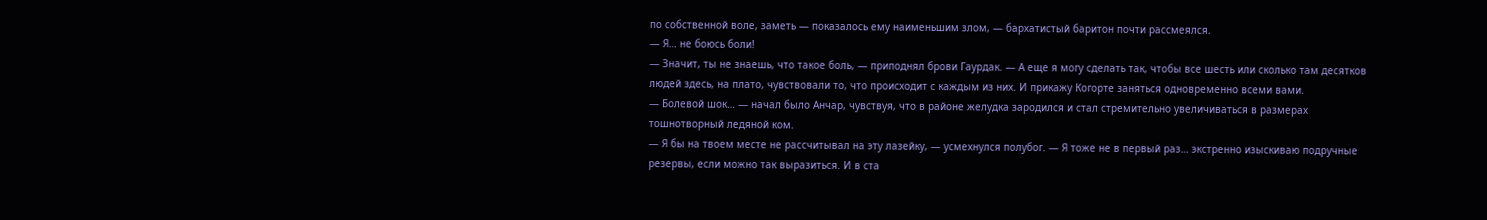по собственной воле, заметь — показалось ему наименьшим злом, — бархатистый баритон почти рассмеялся.
— Я… не боюсь боли!
— Значит, ты не знаешь, что такое боль, — приподнял брови Гаурдак. — А еще я могу сделать так, чтобы все шесть или сколько там десятков людей здесь, на плато, чувствовали то, что происходит с каждым из них. И прикажу Когорте заняться одновременно всеми вами.
— Болевой шок… — начал было Анчар, чувствуя, что в районе желудка зародился и стал стремительно увеличиваться в размерах тошнотворный ледяной ком.
— Я бы на твоем месте не рассчитывал на эту лазейку, — усмехнулся полубог. — Я тоже не в первый раз… экстренно изыскиваю подручные резервы, если можно так выразиться. И в ста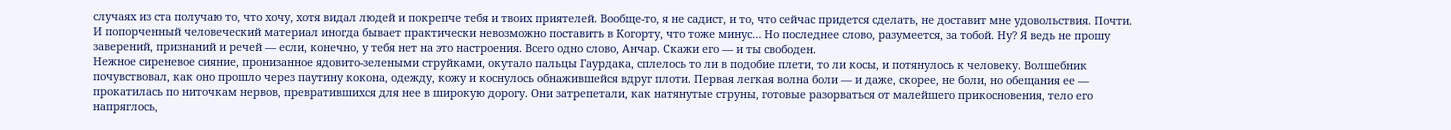случаях из ста получаю то, что хочу, хотя видал людей и покрепче тебя и твоих приятелей. Вообще-то, я не садист, и то, что сейчас придется сделать, не доставит мне удовольствия. Почти. И попорченный человеческий материал иногда бывает практически невозможно поставить в Когорту, что тоже минус… Но последнее слово, разумеется, за тобой. Ну? Я ведь не прошу заверений, признаний и речей — если, конечно, у тебя нет на это настроения. Всего одно слово, Анчар. Скажи его — и ты свободен.
Нежное сиреневое сияние, пронизанное ядовито-зелеными струйками, окутало пальцы Гаурдака, сплелось то ли в подобие плети, то ли косы, и потянулось к человеку. Волшебник почувствовал, как оно прошло через паутину кокона, одежду, кожу и коснулось обнажившейся вдруг плоти. Первая легкая волна боли — и даже, скорее, не боли, но обещания ее — прокатилась по ниточкам нервов, превратившихся для нее в широкую дорогу. Они затрепетали, как натянутые струны, готовые разорваться от малейшего прикосновения, тело его напряглось,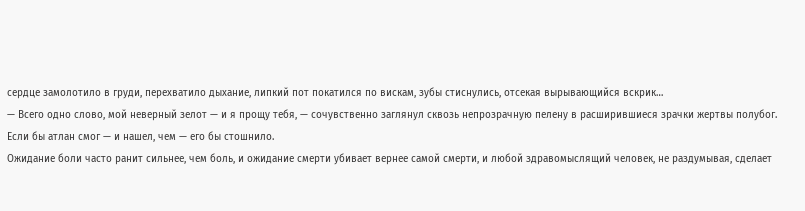сердце замолотило в груди, перехватило дыхание, липкий пот покатился по вискам, зубы стиснулись, отсекая вырывающийся вскрик…
— Всего одно слово, мой неверный зелот — и я прощу тебя, — сочувственно заглянул сквозь непрозрачную пелену в расширившиеся зрачки жертвы полубог.
Если бы атлан смог — и нашел, чем — его бы стошнило.
Ожидание боли часто ранит сильнее, чем боль, и ожидание смерти убивает вернее самой смерти, и любой здравомыслящий человек, не раздумывая, сделает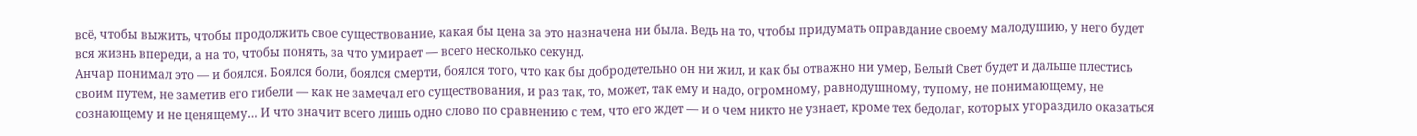всё, чтобы выжить, чтобы продолжить свое существование, какая бы цена за это назначена ни была. Ведь на то, чтобы придумать оправдание своему малодушию, у него будет вся жизнь впереди, а на то, чтобы понять, за что умирает — всего несколько секунд.
Анчар понимал это — и боялся. Боялся боли, боялся смерти, боялся того, что как бы добродетельно он ни жил, и как бы отважно ни умер, Белый Свет будет и дальше плестись своим путем, не заметив его гибели — как не замечал его существования, и раз так, то, может, так ему и надо, огромному, равнодушному, тупому, не понимающему, не сознающему и не ценящему… И что значит всего лишь одно слово по сравнению с тем, что его ждет — и о чем никто не узнает, кроме тех бедолаг, которых угораздило оказаться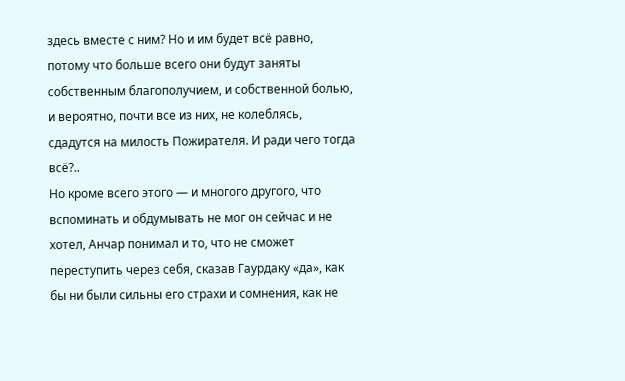здесь вместе с ним? Но и им будет всё равно, потому что больше всего они будут заняты собственным благополучием, и собственной болью, и вероятно, почти все из них, не колеблясь, сдадутся на милость Пожирателя. И ради чего тогда всё?..
Но кроме всего этого — и многого другого, что вспоминать и обдумывать не мог он сейчас и не хотел, Анчар понимал и то, что не сможет переступить через себя, сказав Гаурдаку «да», как бы ни были сильны его страхи и сомнения, как не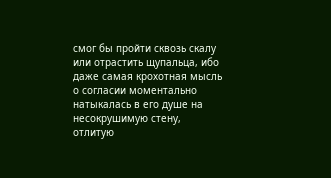смог бы пройти сквозь скалу или отрастить щупальца, ибо даже самая крохотная мысль о согласии моментально натыкалась в его душе на несокрушимую стену, отлитую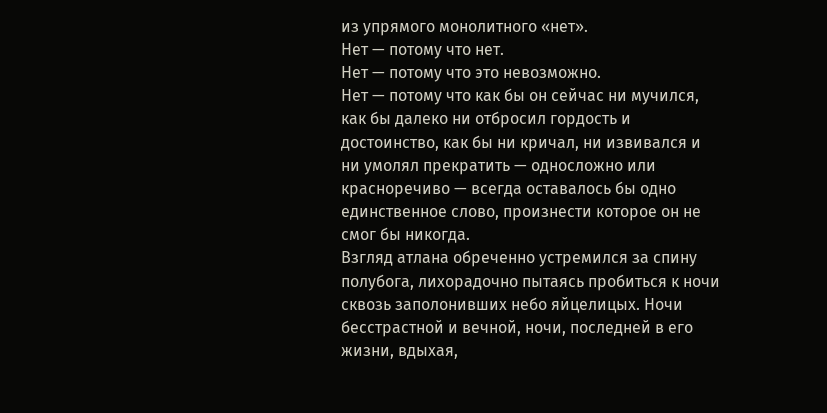из упрямого монолитного «нет».
Нет — потому что нет.
Нет — потому что это невозможно.
Нет — потому что как бы он сейчас ни мучился, как бы далеко ни отбросил гордость и достоинство, как бы ни кричал, ни извивался и ни умолял прекратить — односложно или красноречиво — всегда оставалось бы одно единственное слово, произнести которое он не смог бы никогда.
Взгляд атлана обреченно устремился за спину полубога, лихорадочно пытаясь пробиться к ночи сквозь заполонивших небо яйцелицых. Ночи бесстрастной и вечной, ночи, последней в его жизни, вдыхая,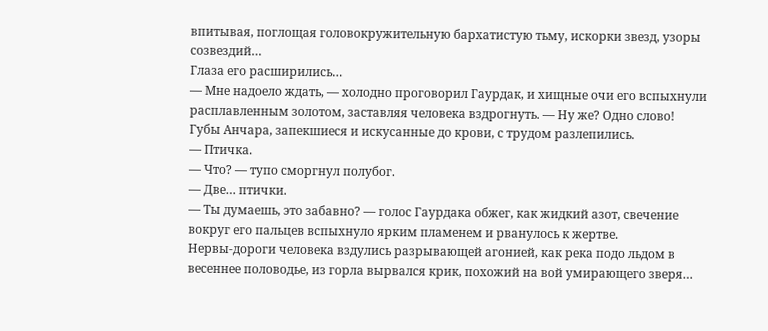впитывая, поглощая головокружительную бархатистую тьму, искорки звезд, узоры созвездий…
Глаза его расширились…
— Мне надоело ждать, — холодно проговорил Гаурдак, и хищные очи его вспыхнули расплавленным золотом, заставляя человека вздрогнуть. — Ну же? Одно слово!
Губы Анчара, запекшиеся и искусанные до крови, с трудом разлепились.
— Птичка.
— Что? — тупо сморгнул полубог.
— Две… птички.
— Ты думаешь, это забавно? — голос Гаурдака обжег, как жидкий азот, свечение вокруг его пальцев вспыхнуло ярким пламенем и рванулось к жертве.
Нервы-дороги человека вздулись разрывающей агонией, как река подо льдом в весеннее половодье, из горла вырвался крик, похожий на вой умирающего зверя…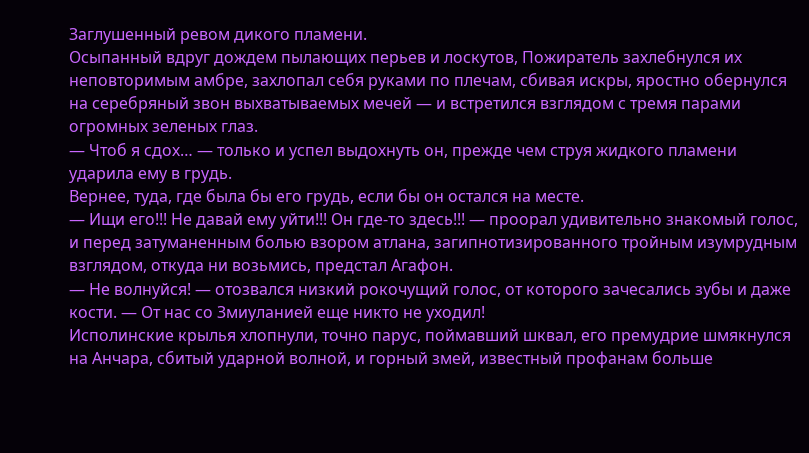Заглушенный ревом дикого пламени.
Осыпанный вдруг дождем пылающих перьев и лоскутов, Пожиратель захлебнулся их неповторимым амбре, захлопал себя руками по плечам, сбивая искры, яростно обернулся на серебряный звон выхватываемых мечей — и встретился взглядом с тремя парами огромных зеленых глаз.
— Чтоб я сдох… — только и успел выдохнуть он, прежде чем струя жидкого пламени ударила ему в грудь.
Вернее, туда, где была бы его грудь, если бы он остался на месте.
— Ищи его!!! Не давай ему уйти!!! Он где-то здесь!!! — проорал удивительно знакомый голос, и перед затуманенным болью взором атлана, загипнотизированного тройным изумрудным взглядом, откуда ни возьмись, предстал Агафон.
— Не волнуйся! — отозвался низкий рокочущий голос, от которого зачесались зубы и даже кости. — От нас со Змиуланией еще никто не уходил!
Исполинские крылья хлопнули, точно парус, поймавший шквал, его премудрие шмякнулся на Анчара, сбитый ударной волной, и горный змей, известный профанам больше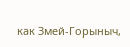как Змей-Горыныч,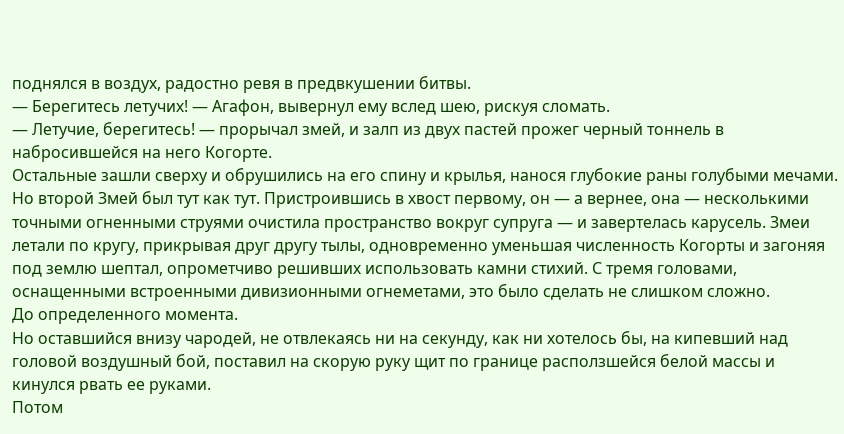поднялся в воздух, радостно ревя в предвкушении битвы.
— Берегитесь летучих! — Агафон, вывернул ему вслед шею, рискуя сломать.
— Летучие, берегитесь! — прорычал змей, и залп из двух пастей прожег черный тоннель в набросившейся на него Когорте.
Остальные зашли сверху и обрушились на его спину и крылья, нанося глубокие раны голубыми мечами. Но второй Змей был тут как тут. Пристроившись в хвост первому, он — а вернее, она — несколькими точными огненными струями очистила пространство вокруг супруга — и завертелась карусель. Змеи летали по кругу, прикрывая друг другу тылы, одновременно уменьшая численность Когорты и загоняя под землю шептал, опрометчиво решивших использовать камни стихий. С тремя головами, оснащенными встроенными дивизионными огнеметами, это было сделать не слишком сложно.
До определенного момента.
Но оставшийся внизу чародей, не отвлекаясь ни на секунду, как ни хотелось бы, на кипевший над головой воздушный бой, поставил на скорую руку щит по границе расползшейся белой массы и кинулся рвать ее руками.
Потом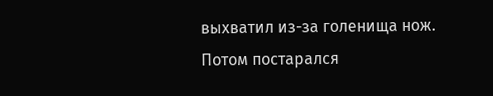выхватил из-за голенища нож.
Потом постарался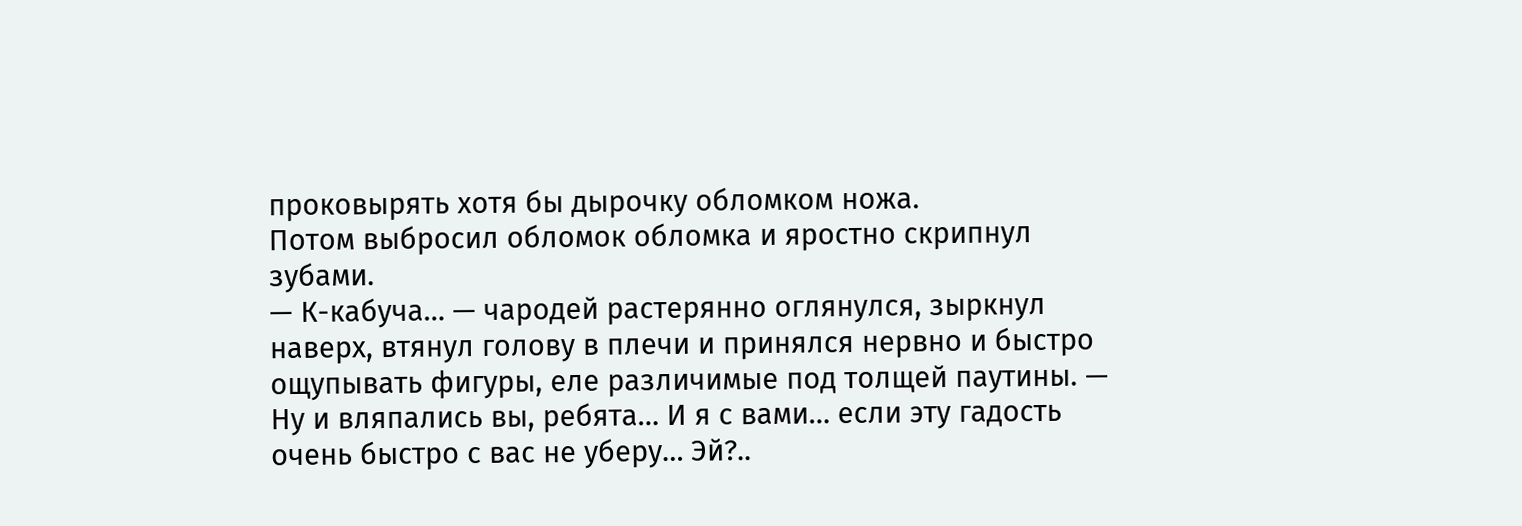проковырять хотя бы дырочку обломком ножа.
Потом выбросил обломок обломка и яростно скрипнул зубами.
— К-кабуча… — чародей растерянно оглянулся, зыркнул наверх, втянул голову в плечи и принялся нервно и быстро ощупывать фигуры, еле различимые под толщей паутины. — Ну и вляпались вы, ребята… И я с вами… если эту гадость очень быстро с вас не уберу… Эй?..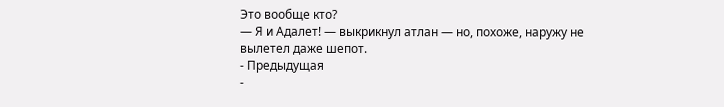Это вообще кто?
— Я и Адалет! — выкрикнул атлан — но, похоже, наружу не вылетел даже шепот.
- Предыдущая
-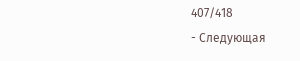407/418
- Следующая